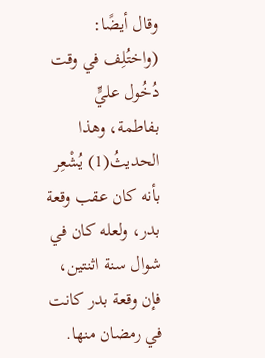وقال أيضًا: (واختُلِف في وقت دُخُول عليٍّ بفاطمة، وهذا الحديثُ(1) يُشْعِر بأنه كان عقب وقعة بدر، ولعله كان في شوال سنة اثنتين، فإن وقعة بدر كانت في رمضان منها.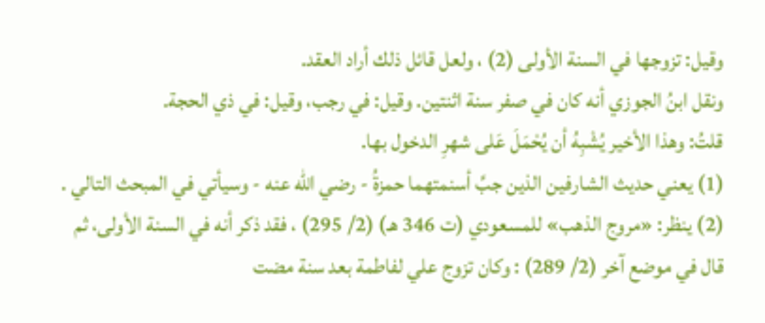وقيل: تزوجها في السنة الأولى (2) ، ولعل قائل ذلك أراد العقد.
ونقل ابنُ الجوزي أنه كان في صفر سنة اثنتين. وقيل: في رجب، وقيل: في ذي الحجة.
قلتُ: وهذا الأخير يُشْبِهُ أن يُحْمَلَ عَلى شهرِ الدخول بها.
(1) يعني حديث الشارفين الذين جبَّ أسنمتهما حمزةُ - رضي الله عنه - وسيأتي في المبحث التالي .
(2) ينظر: «مروج الذهب» للمسعودي (ت 346 هـ) (2/ 295) ، فقد ذكر أنه في السنة الأولى، ثم قال في موضع آخر (2/ 289) : وكان تزوج علي لفاطمة بعد سنة مضت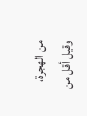من الهجرة، وقيل أقل من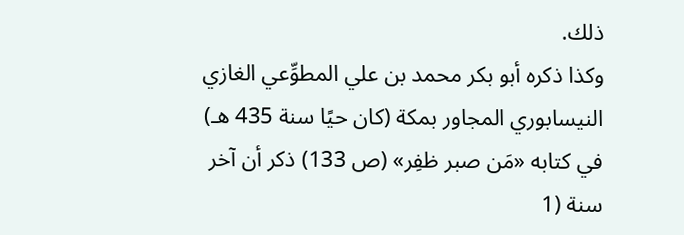ذلك.
وكذا ذكره أبو بكر محمد بن علي المطوِّعي الغازي النيسابوري المجاور بمكة (كان حيًا سنة 435 هـ) في كتابه «مَن صبر ظفِر» (ص 133) ذكر أن آخر سنة (1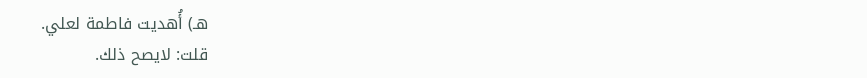هـ) أُهديت فاطمة لعلي.
قلت: لايصح ذلك.